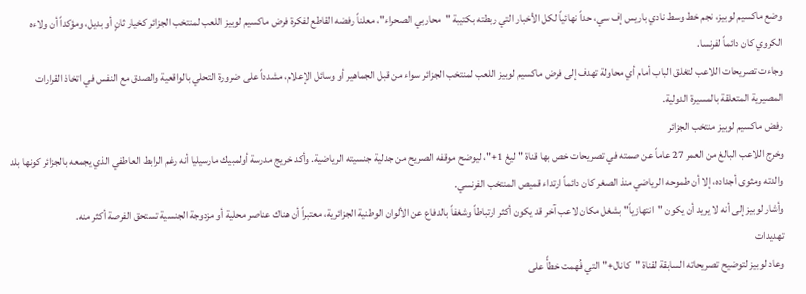وضع ماكسيم لوبيز، نجم خط وسط نادي باريس إف سي، حداً نهائياً لكل الأخبار التي ربطته بكتيبة "محاربي الصحراء"، معلناً رفضه القاطع لفكرة فرض ماكسيم لوبيز اللعب لمنتخب الجزائر كخيار ثانٍ أو بديل، ومؤكداً أن ولاءه الكروي كان دائماً لفرنسا.
وجاءت تصريحات اللاعب لتغلق الباب أمام أي محاولة تهدف إلى فرض ماكسيم لوبيز اللعب لمنتخب الجزائر سواء من قبل الجماهير أو وسائل الإعلام، مشدداً على ضرورة التحلي بالواقعية والصدق مع النفس في اتخاذ القرارات المصيرية المتعلقة بالمسيرة الدولية.
رفض ماكسيم لوبيز منتخب الجزائر
وخرج اللاعب البالغ من العمر 27 عاماً عن صمته في تصريحات خص بها قناة "ليغ 1+"، ليوضح موقفه الصريح من جدلية جنسيته الرياضية. وأكد خريج مدرسة أولمبيك مارسيليا أنه رغم الرابط العاطفي الذي يجمعه بالجزائر كونها بلد والدته ومثوى أجداده، إلا أن طموحه الرياضي منذ الصغر كان دائماً ارتداء قميص المنتخب الفرنسي.
وأشار لوبيز إلى أنه لا يريد أن يكون "انتهازياً" بشغل مكان لاعب آخر قد يكون أكثر ارتباطاً وشغفاً بالدفاع عن الألوان الوطنية الجزائرية، معتبراً أن هناك عناصر محلية أو مزدوجة الجنسية تستحق الفرصة أكثر منه.
تهديدات
وعاد لوبيز لتوضيح تصريحاته السابقة لقناة "كانال+" التي فُهمت خطأً على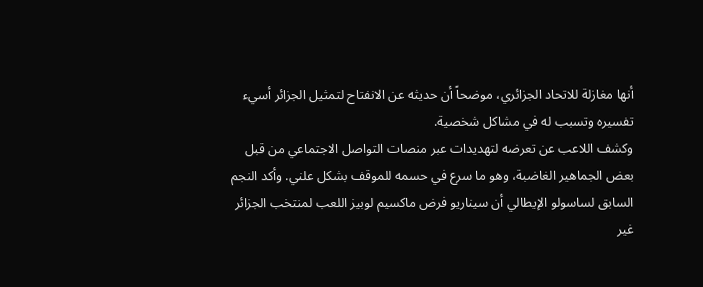أنها مغازلة للاتحاد الجزائري، موضحاً أن حديثه عن الانفتاح لتمثيل الجزائر أسيء تفسيره وتسبب له في مشاكل شخصية.
وكشف اللاعب عن تعرضه لتهديدات عبر منصات التواصل الاجتماعي من قبل بعض الجماهير الغاضبة، وهو ما سرع في حسمه للموقف بشكل علني. وأكد النجم السابق لساسولو الإيطالي أن سيناريو فرض ماكسيم لوبيز اللعب لمنتخب الجزائر غير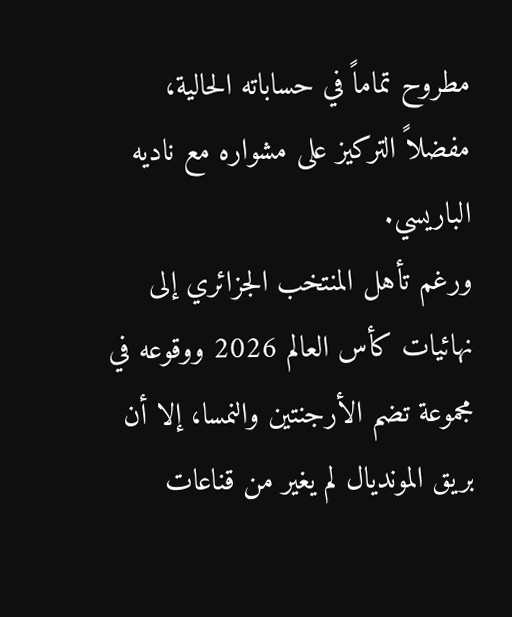مطروح تماماً في حساباته الحالية، مفضلاً التركيز على مشواره مع ناديه الباريسي.
ورغم تأهل المنتخب الجزائري إلى نهائيات كأس العالم 2026 ووقوعه في مجموعة تضم الأرجنتين والنمسا، إلا أن بريق المونديال لم يغير من قناعات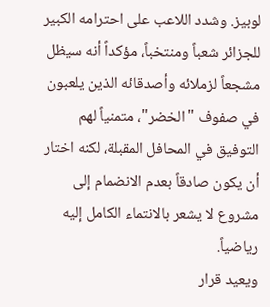لوبيز. وشدد اللاعب على احترامه الكبير للجزائر شعباً ومنتخباً، مؤكداً أنه سيظل مشجعاً لزملائه وأصدقائه الذين يلعبون في صفوف "الخضر"، متمنياً لهم التوفيق في المحافل المقبلة، لكنه اختار أن يكون صادقاً بعدم الانضمام إلى مشروع لا يشعر بالانتماء الكامل إليه رياضياً.
ويعيد قرار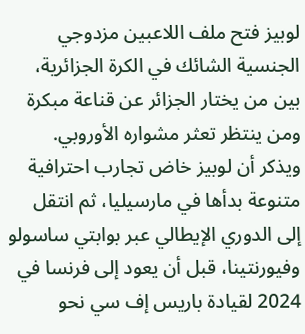لوبيز فتح ملف اللاعبين مزدوجي الجنسية الشائك في الكرة الجزائرية، بين من يختار الجزائر عن قناعة مبكرة ومن ينتظر تعثر مشواره الأوروبي.
ويذكر أن لوبيز خاض تجارب احترافية متنوعة بدأها في مارسيليا، ثم انتقل إلى الدوري الإيطالي عبر بوابتي ساسولو وفيورنتينا، قبل أن يعود إلى فرنسا في 2024 لقيادة باريس إف سي نحو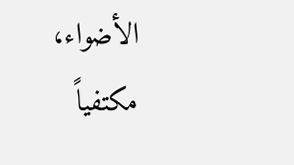الأضواء، مكتفياً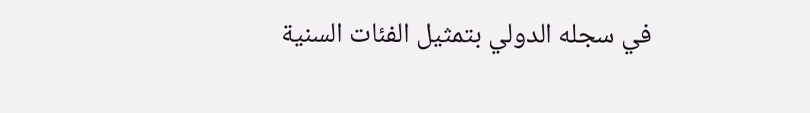في سجله الدولي بتمثيل الفئات السنية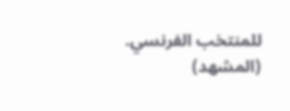للمنتخب الفرنسي.
(المشهد)